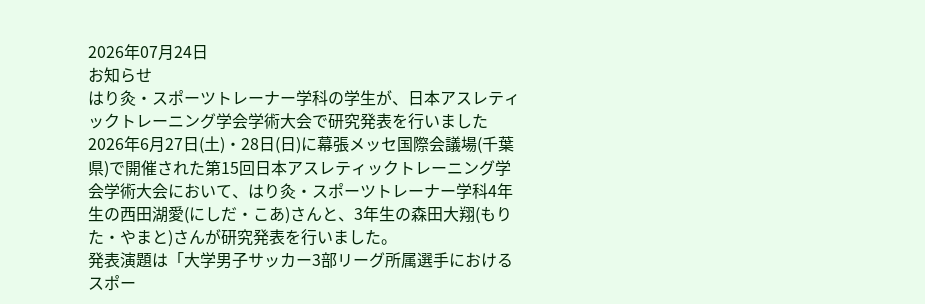2026年07月24日
お知らせ
はり灸・スポーツトレーナー学科の学生が、日本アスレティックトレーニング学会学術大会で研究発表を行いました
2026年6月27日(土)・28日(日)に幕張メッセ国際会議場(千葉県)で開催された第15回日本アスレティックトレーニング学会学術大会において、はり灸・スポーツトレーナー学科4年生の西田湖愛(にしだ・こあ)さんと、3年生の森田大翔(もりた・やまと)さんが研究発表を行いました。
発表演題は「大学男子サッカー3部リーグ所属選手におけるスポー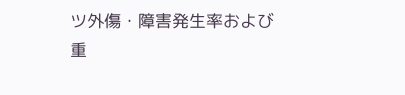ツ外傷・障害発生率および重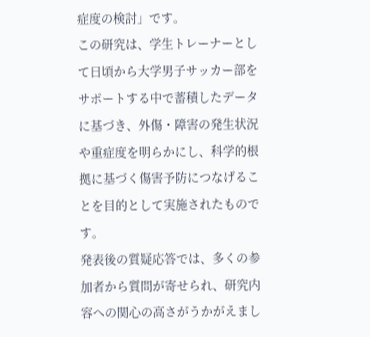症度の検討」です。
この研究は、学生トレーナーとして日頃から大学男子サッカー部をサポートする中で蓄積したデータに基づき、外傷・障害の発生状況や重症度を明らかにし、科学的根拠に基づく傷害予防につなげることを目的として実施されたものです。
発表後の質疑応答では、多くの参加者から質問が寄せられ、研究内容への関心の高さがうかがえまし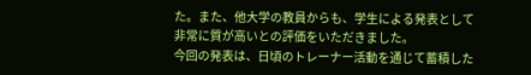た。また、他大学の教員からも、学生による発表として非常に質が高いとの評価をいただきました。
今回の発表は、日頃のトレーナー活動を通じて蓄積した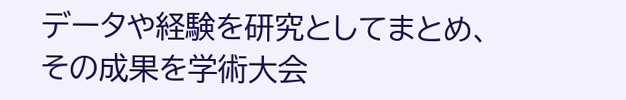データや経験を研究としてまとめ、その成果を学術大会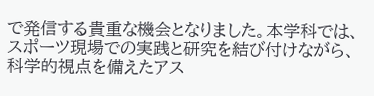で発信する貴重な機会となりました。本学科では、スポーツ現場での実践と研究を結び付けながら、科学的視点を備えたアス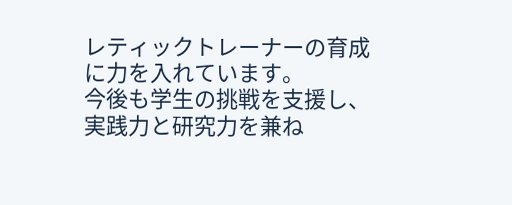レティックトレーナーの育成に力を入れています。
今後も学生の挑戦を支援し、実践力と研究力を兼ね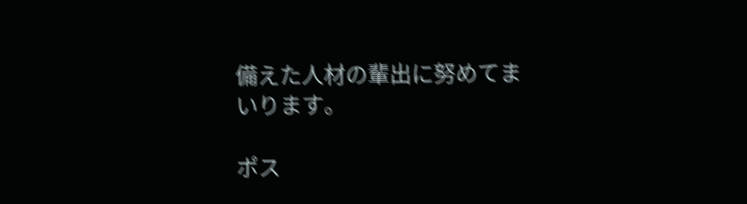備えた人材の輩出に努めてまいります。

ポス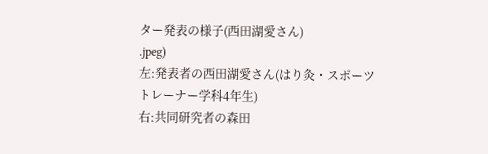ター発表の様子(西田湖愛さん)
.jpeg)
左:発表者の西田湖愛さん(はり灸・スポーツトレーナー学科4年生)
右:共同研究者の森田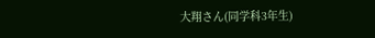大翔さん(同学科3年生)